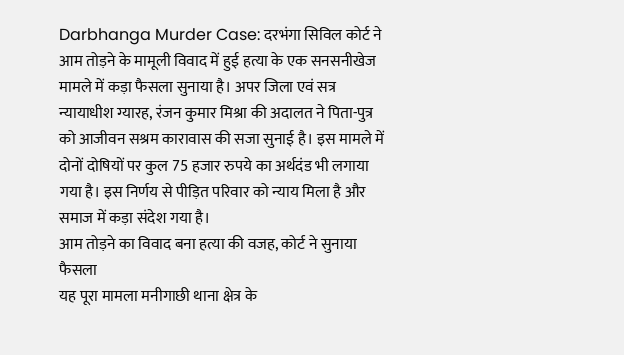Darbhanga Murder Case: दरभंगा सिविल कोर्ट ने आम तोड़ने के मामूली विवाद में हुई हत्या के एक सनसनीखेज मामले में कड़ा फैसला सुनाया है। अपर जिला एवं सत्र न्यायाधीश ग्यारह, रंजन कुमार मिश्रा की अदालत ने पिता-पुत्र को आजीवन सश्रम कारावास की सजा सुनाई है। इस मामले में दोनों दोषियों पर कुल 75 हजार रुपये का अर्थदंड भी लगाया गया है। इस निर्णय से पीड़ित परिवार को न्याय मिला है और समाज में कड़ा संदेश गया है।
आम तोड़ने का विवाद बना हत्या की वजह, कोर्ट ने सुनाया फैसला
यह पूरा मामला मनीगाछी थाना क्षेत्र के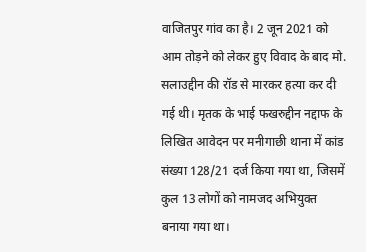वाजितपुर गांव का है। 2 जून 2021 को आम तोड़ने को लेकर हुए विवाद के बाद मो. सलाउद्दीन की रॉड से मारकर हत्या कर दी गई थी। मृतक के भाई फखरुद्दीन नद्दाफ के लिखित आवेदन पर मनीगाछी थाना में कांड संख्या 128/21 दर्ज किया गया था, जिसमें कुल 13 लोगों को नामजद अभियुक्त बनाया गया था।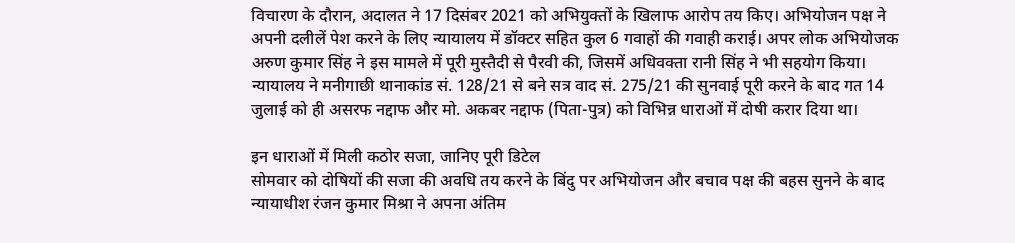विचारण के दौरान, अदालत ने 17 दिसंबर 2021 को अभियुक्तों के खिलाफ आरोप तय किए। अभियोजन पक्ष ने अपनी दलीलें पेश करने के लिए न्यायालय में डॉक्टर सहित कुल 6 गवाहों की गवाही कराई। अपर लोक अभियोजक अरुण कुमार सिंह ने इस मामले में पूरी मुस्तैदी से पैरवी की, जिसमें अधिवक्ता रानी सिंह ने भी सहयोग किया। न्यायालय ने मनीगाछी थानाकांड सं. 128/21 से बने सत्र वाद सं. 275/21 की सुनवाई पूरी करने के बाद गत 14 जुलाई को ही असरफ नद्दाफ और मो. अकबर नद्दाफ (पिता-पुत्र) को विभिन्न धाराओं में दोषी करार दिया था।

इन धाराओं में मिली कठोर सजा, जानिए पूरी डिटेल
सोमवार को दोषियों की सजा की अवधि तय करने के बिंदु पर अभियोजन और बचाव पक्ष की बहस सुनने के बाद न्यायाधीश रंजन कुमार मिश्रा ने अपना अंतिम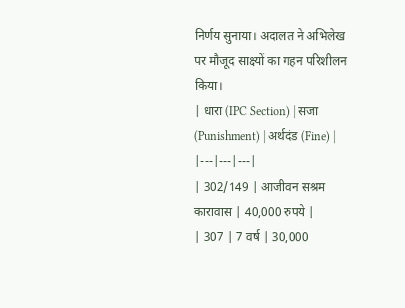निर्णय सुनाया। अदालत ने अभिलेख पर मौजूद साक्ष्यों का गहन परिशीलन किया।
| धारा (IPC Section) | सजा (Punishment) | अर्थदंड (Fine) |
|---|---|---|
| 302/149 | आजीवन सश्रम कारावास | 40,000 रुपये |
| 307 | 7 वर्ष | 30,000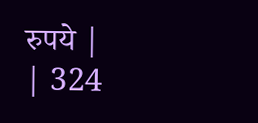रुपये |
| 324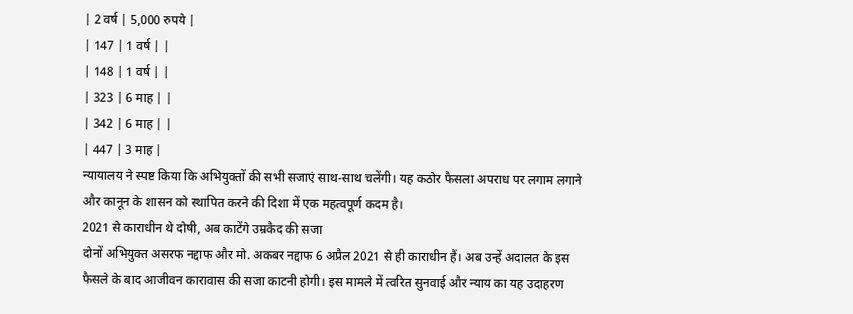| 2 वर्ष | 5,000 रुपये |
| 147 | 1 वर्ष | |
| 148 | 1 वर्ष | |
| 323 | 6 माह | |
| 342 | 6 माह | |
| 447 | 3 माह |
न्यायालय ने स्पष्ट किया कि अभियुक्तों की सभी सजाएं साथ-साथ चलेंगी। यह कठोर फैसला अपराध पर लगाम लगाने और कानून के शासन को स्थापित करने की दिशा में एक महत्वपूर्ण कदम है।
2021 से काराधीन थे दोषी, अब काटेंगे उम्रकैद की सजा
दोनों अभियुक्त असरफ नद्दाफ और मो. अकबर नद्दाफ 6 अप्रैल 2021 से ही काराधीन हैं। अब उन्हें अदालत के इस फैसले के बाद आजीवन कारावास की सजा काटनी होगी। इस मामले में त्वरित सुनवाई और न्याय का यह उदाहरण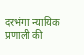दरभंगा न्यायिक प्रणाली की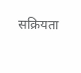सक्रियता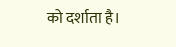को दर्शाता है।